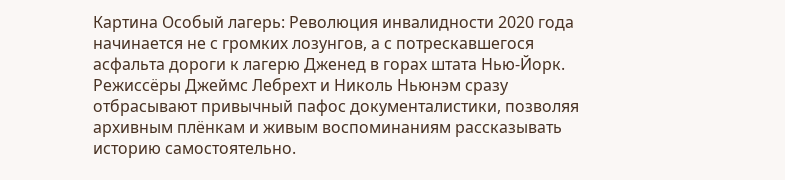Картина Особый лагерь: Революция инвалидности 2020 года начинается не с громких лозунгов, а с потрескавшегося асфальта дороги к лагерю Дженед в горах штата Нью-Йорк. Режиссёры Джеймс Лебрехт и Николь Ньюнэм сразу отбрасывают привычный пафос документалистики, позволяя архивным плёнкам и живым воспоминаниям рассказывать историю самостоятельно.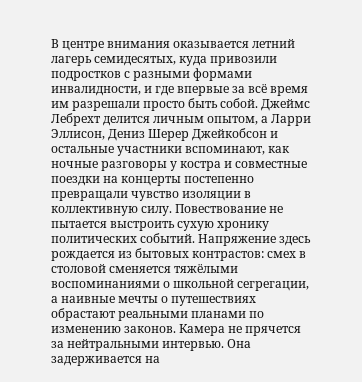В центре внимания оказывается летний лагерь семидесятых, куда привозили подростков с разными формами инвалидности, и где впервые за всё время им разрешали просто быть собой. Джеймс Лебрехт делится личным опытом, а Ларри Эллисон, Дениз Шерер Джейкобсон и остальные участники вспоминают, как ночные разговоры у костра и совместные поездки на концерты постепенно превращали чувство изоляции в коллективную силу. Повествование не пытается выстроить сухую хронику политических событий. Напряжение здесь рождается из бытовых контрастов: смех в столовой сменяется тяжёлыми воспоминаниями о школьной сегрегации, а наивные мечты о путешествиях обрастают реальными планами по изменению законов. Камера не прячется за нейтральными интервью. Она задерживается на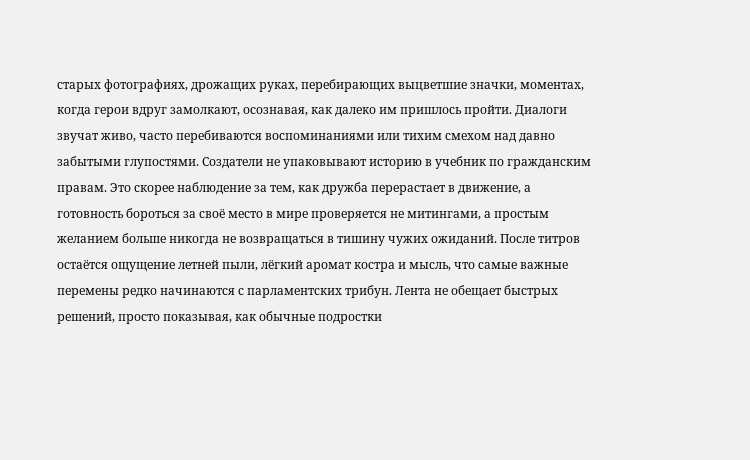старых фотографиях, дрожащих руках, перебирающих выцветшие значки, моментах, когда герои вдруг замолкают, осознавая, как далеко им пришлось пройти. Диалоги звучат живо, часто перебиваются воспоминаниями или тихим смехом над давно забытыми глупостями. Создатели не упаковывают историю в учебник по гражданским правам. Это скорее наблюдение за тем, как дружба перерастает в движение, а готовность бороться за своё место в мире проверяется не митингами, а простым желанием больше никогда не возвращаться в тишину чужих ожиданий. После титров остаётся ощущение летней пыли, лёгкий аромат костра и мысль, что самые важные перемены редко начинаются с парламентских трибун. Лента не обещает быстрых решений, просто показывая, как обычные подростки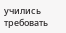учились требовать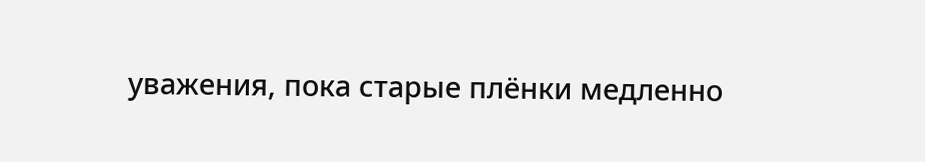уважения, пока старые плёнки медленно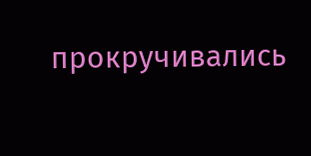прокручивались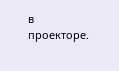в проекторе.